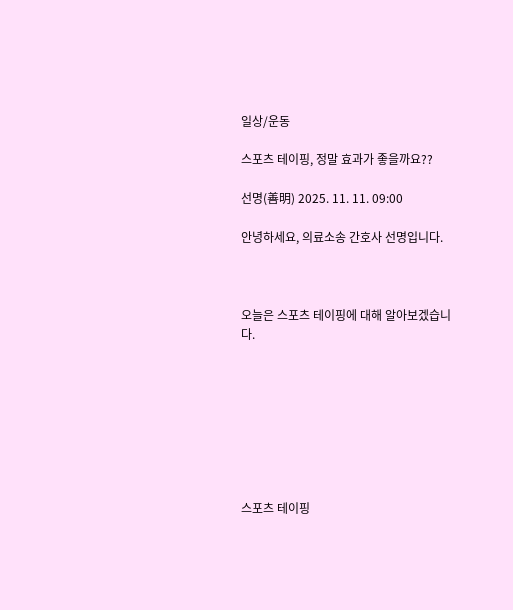일상/운동

스포츠 테이핑, 정말 효과가 좋을까요??

선명(善明) 2025. 11. 11. 09:00

안녕하세요, 의료소송 간호사 선명입니다.



오늘은 스포츠 테이핑에 대해 알아보겠습니다.








스포츠 테이핑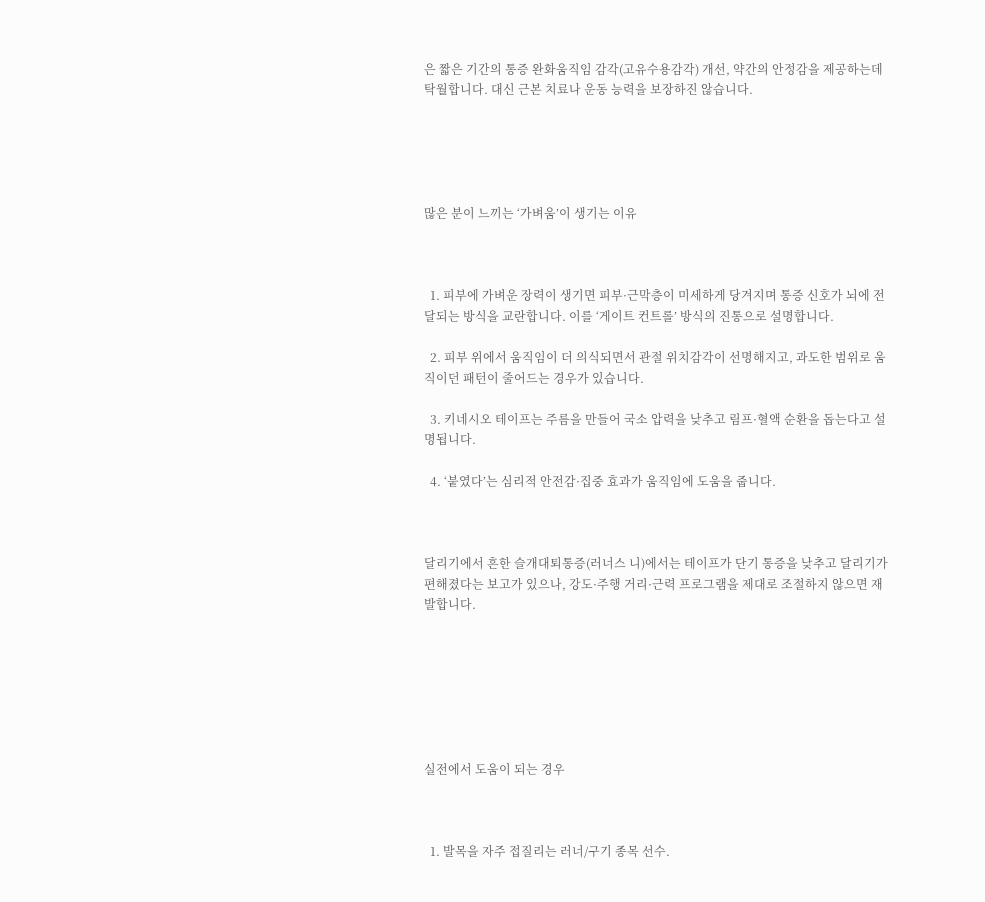은 짧은 기간의 통증 완화움직임 감각(고유수용감각) 개선, 약간의 안정감을 제공하는데 탁월합니다. 대신 근본 치료나 운동 능력을 보장하진 않습니다.





많은 분이 느끼는 ‘가벼움’이 생기는 이유



  1. 피부에 가벼운 장력이 생기면 피부·근막층이 미세하게 당겨지며 통증 신호가 뇌에 전달되는 방식을 교란합니다. 이를 ‘게이트 컨트롤’ 방식의 진통으로 설명합니다.

  2. 피부 위에서 움직임이 더 의식되면서 관절 위치감각이 선명해지고, 과도한 범위로 움직이던 패턴이 줄어드는 경우가 있습니다.

  3. 키네시오 테이프는 주름을 만들어 국소 압력을 낮추고 림프·혈액 순환을 돕는다고 설명됩니다.

  4. ‘붙였다’는 심리적 안전감·집중 효과가 움직임에 도움을 줍니다.



달리기에서 흔한 슬개대퇴통증(러너스 니)에서는 테이프가 단기 통증을 낮추고 달리기가 편해졌다는 보고가 있으나, 강도·주행 거리·근력 프로그램을 제대로 조절하지 않으면 재발합니다.







실전에서 도움이 되는 경우



  1. 발목을 자주 접질리는 러너/구기 종목 선수.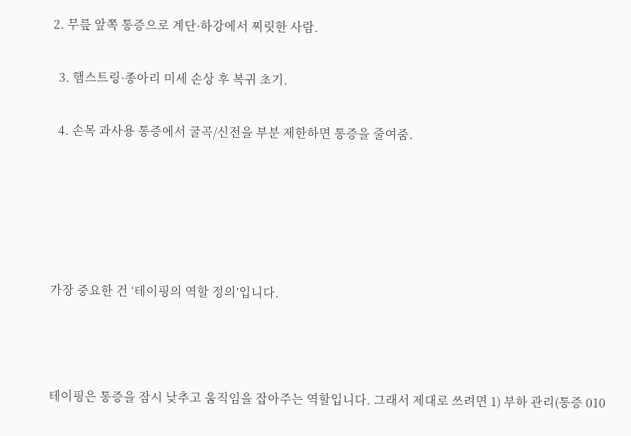2. 무릎 앞쪽 통증으로 계단·하강에서 찌릿한 사람.

  3. 햄스트링·종아리 미세 손상 후 복귀 초기.

  4. 손목 과사용 통증에서 굴곡/신전을 부분 제한하면 통증을 줄여줌.





가장 중요한 건 ‘테이핑의 역할 정의’입니다.



테이핑은 통증을 잠시 낮추고 움직임을 잡아주는 역할입니다. 그래서 제대로 쓰려면 1) 부하 관리(통증 010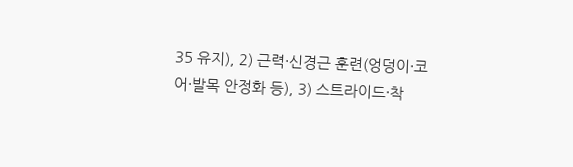35 유지), 2) 근력·신경근 훈련(엉덩이·코어·발목 안정화 등), 3) 스트라이드·착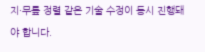지·무릎 정렬 같은 기술 수정이 동시 진행돼야 합니다.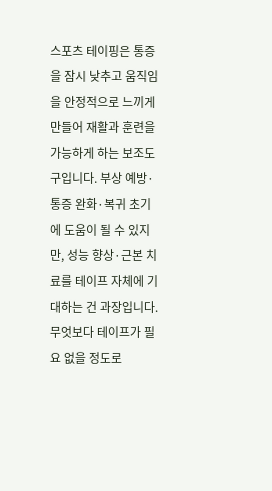스포츠 테이핑은 통증을 잠시 낮추고 움직임을 안정적으로 느끼게 만들어 재활과 훈련을 가능하게 하는 보조도구입니다. 부상 예방·통증 완화·복귀 초기에 도움이 될 수 있지만, 성능 향상·근본 치료를 테이프 자체에 기대하는 건 과장입니다. 무엇보다 테이프가 필요 없을 정도로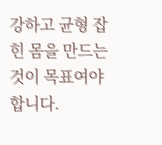강하고 균형 잡힌 몸을 만드는 것이 목표여야 합니다.